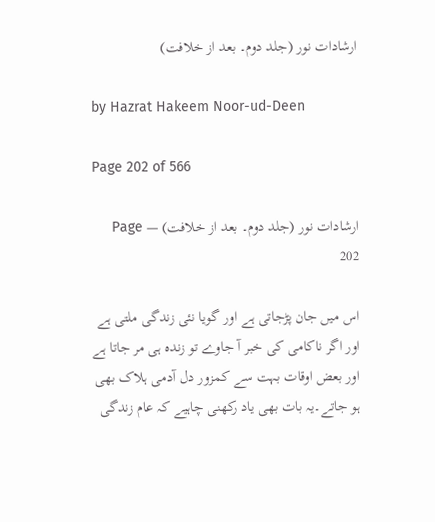ارشادات نور (جلد دوم۔ بعد از خلافت)

by Hazrat Hakeem Noor-ud-Deen

Page 202 of 566

ارشادات نور (جلد دوم۔ بعد از خلافت) — Page 202

اس میں جان پڑجاتی ہے اور گویا نئی زندگی ملتی ہے اور اگر ناکامی کی خبر آ جاوے تو زندہ ہی مر جاتا ہے اور بعض اوقات بہت سے کمزور دل آدمی ہلاک بھی ہو جاتے۔یہ بات بھی یاد رکھنی چاہیے کہ عام زندگی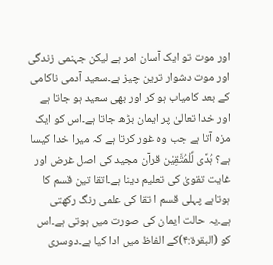اور موت تو ایک آسان امر ہے لیکن جہنمی زندگی اور موت دشوار ترین چیز ہے۔سعید آدمی ناکامی کے بعد کامیاب ہو کر اور بھی سعید ہو جاتا ہے اور خدا تعالیٰ پر ایمان بڑھ جاتا ہے۔اس کو ایک مزہ آتا ہے جب وہ غور کرتا ہے کہ میرا خدا کیسا ہے؟ ہُدًی لِّلْمُتَّقِیْن قرآن مجید کی اصل غرض اور غایت تقویٰ کی تعلیم دینا ہے۔اتقا تین قسم کا ہوتاہے پہلی قسم ا تقا کی علمی رنگ رکھتی ہے۔یہ حالت ایمان کی صورت میں ہوتی ہے۔اس کو (البقرۃ:۴)کے الفاظ میں ادا کیا ہے۔دوسری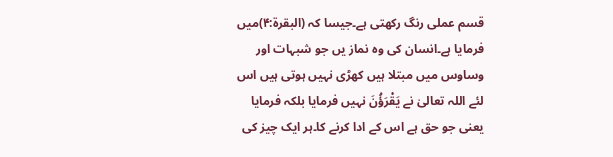قسم عملی رنگ رکھتی ہے۔جیسا کہ (البقرۃ:۴)میں فرمایا ہے۔انسان کی وہ نماز یں جو شبہات اور وساوس میں مبتلا ہیں کھڑی نہیں ہوتی ہیں اس لئے اللہ تعالیٰ نے یَقْرَؤُنَ نہیں فرمایا بلکہ فرمایا یعنی جو حق ہے اس کے ادا کرنے کا۔ہر ایک چیز کی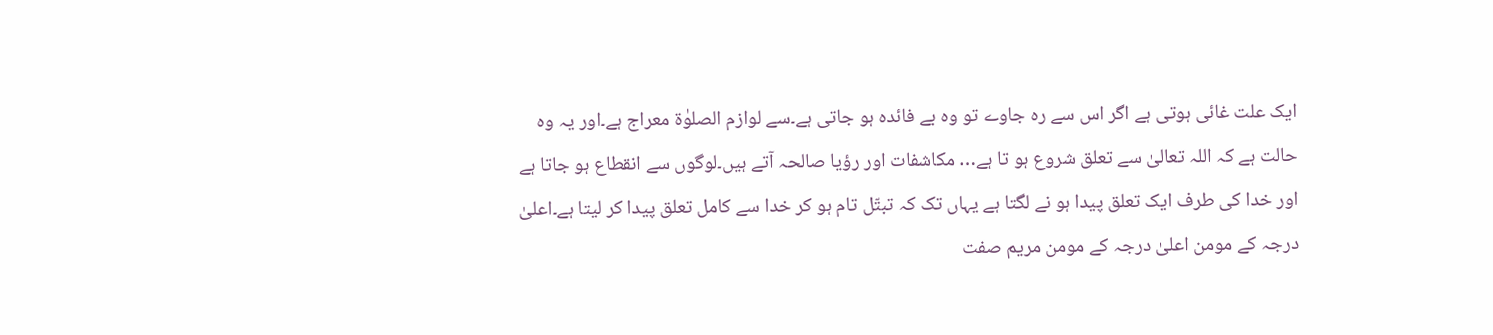ایک علت غائی ہوتی ہے اگر اس سے رہ جاوے تو وہ بے فائدہ ہو جاتی ہے۔سے لوازم الصلوٰۃ معراج ہے۔اور یہ وہ حالت ہے کہ اللہ تعالیٰ سے تعلق شروع ہو تا ہے… مکاشفات اور رؤیا صالحہ آتے ہیں۔لوگوں سے انقطاع ہو جاتا ہے اور خدا کی طرف ایک تعلق پیدا ہو نے لگتا ہے یہاں تک کہ تبتّل تام ہو کر خدا سے کامل تعلق پیدا کر لیتا ہے۔اعلیٰ درجہ کے مومن اعلیٰ درجہ کے مومن مریم صفت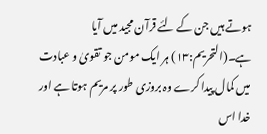ہوتے ہیں جن کے لئے قرآن مجید میں آیا ہے۔(التحریم:۱۳) ہر ایک مومن جو تقویٰ و عبادت میں کمال پیدا کرے وہ بروزی طور پر مریم ہوتا ہے اور خدا اس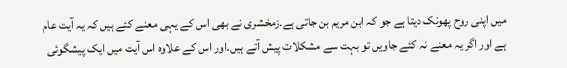میں اپنی روح پھونک دیتا ہے جو کہ ابن مریم بن جاتی ہے۔زمخشری نے بھی اس کے یہی معنے کئے ہیں کہ یہ آیت عام ہے اور اگر یہ معنے نہ کئے جاویں تو بہت سے مشکلات پیش آتے ہیں۔اور اس کے علاوہ اس آیت میں ایک پیشگوئی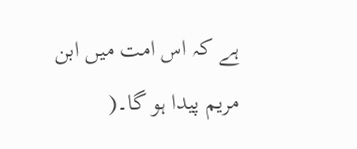ہے کہ اس امت میں ابن مریم پیدا ہو گا۔(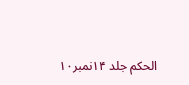الحکم جلد ۱۴نمبر۱۰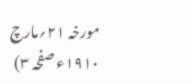مورخہ ۲۱؍مارچ ۱۹۱۰ء صفحہ ۳)